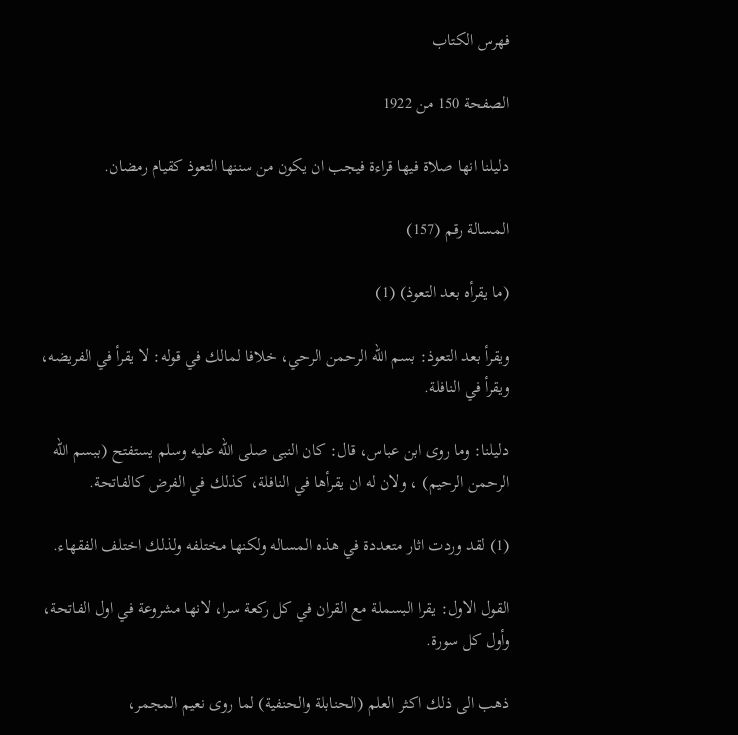فهرس الكتاب

الصفحة 150 من 1922

دليلنا انها صلاة فيها قراءة فيجب ان يكون من سننها التعوذ كقيام رمضان.

المسالة رقم (157)

(ما يقرأه بعد التعوذ) (1)

ويقرأ بعد التعوذ: بسم الله الرحمن الرحي، خلافا لمالك في قوله: لا يقرأ في الفريضه، ويقرأ في النافلة.

دليلنا: وما روى ابن عباس، قال: كان النبى صلى الله عليه وسلم يستفتح (ببسم الله الرحمن الرحيم) ، ولان له ان يقرأها في النافلة، كذلك في الفرض كالفاتحة.

(1) لقد وردت اثار متعددة في هذه المساله ولكنها مختلفه ولذلك اختلف الفقهاء.

القول الاول: يقرا البسملة مع القران في كل ركعة سرا، لانها مشروعة في اول الفاتحة، وأول كل سورة.

ذهب الى ذلك اكثر العلم (الحنابلة والحنفية) لما روى نعيم المجمر،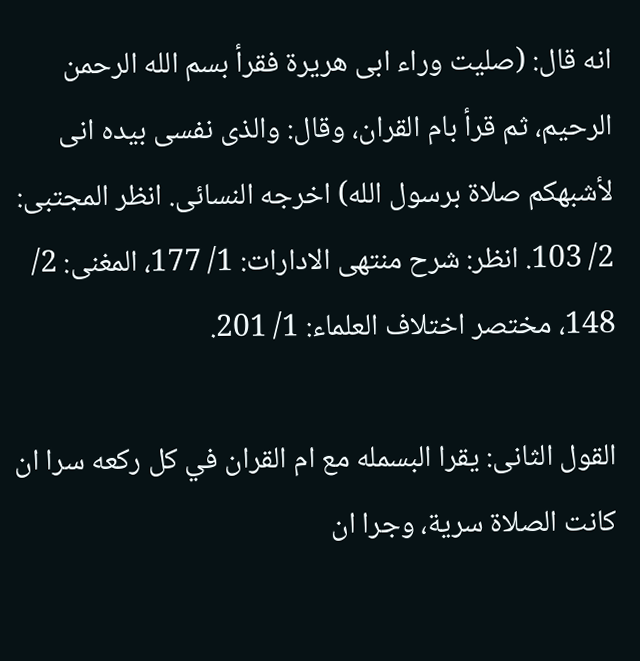انه قال: (صليت وراء ابى هريرة فقرأ بسم الله الرحمن الرحيم، ثم قرأ بام القران، وقال: والذى نفسى بيده انى لأشبهكم صلاة برسول الله) اخرجه النسائى. انظر المجتبى: 2/ 103. انظر: شرح منتهى الادارات: 1/ 177، المغنى: 2/ 148، مختصر اختلاف العلماء: 1/ 201.

القول الثانى: يقرا البسمله مع ام القران في كل ركعه سرا ان كانت الصلاة سرية، وجرا ان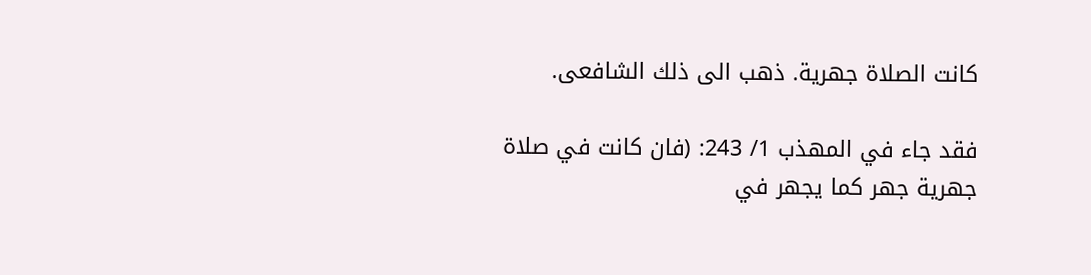كانت الصلاة جهرية. ذهب الى ذلك الشافعى.

فقد جاء في المهذب 1/ 243: (فان كانت في صلاة جهرية جهر كما يجهر في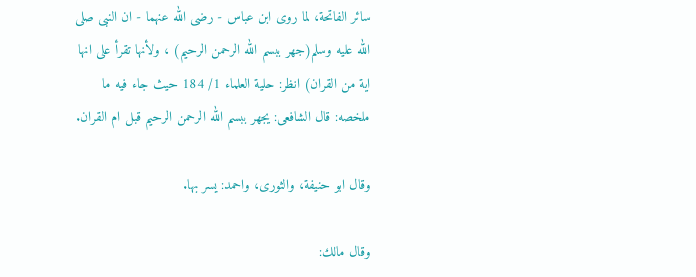سائر الفاتحة، لما روى ابن عباس - رضى الله عنهما - ان النبى صلى الله عليه وسلم(جهر ببسم الله الرحمن الرحيم) ، ولأنها تقرأ على انها اية من القران) انظر: حلية العلماء 1/ 184 حيث جاء فيه ما ملخصه: قال الشافعى: يجهر ببسم الله الرحمن الرحيم قبل ام القران.

وقال ابو حنيفة، والثورى، واحمد: يسر بها.

وقال مالك: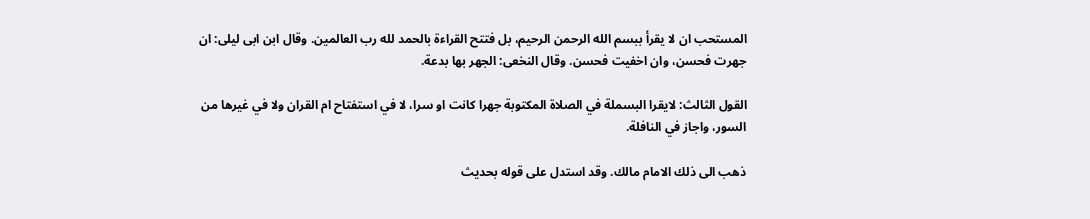المستحب ان لا يقرأ ببسم الله الرحمن الرحيم، بل فتتح القراءة بالحمد لله رب العالمين. وقال ابن ابى ليلى: ان جهرت فحسن، وان اخفيت فحسن. وقال النخعى: الجهر بها بدعة.

القول الثالث: لايقرا البسملة في الصلاة المكتوبة جهرا كانت او سرا، لا في استفتاح ام القران ولا في غيرها من السور، واجاز في النافلة.

ذهب الى ذلك الامام مالك. وقد استدل على قوله بحديث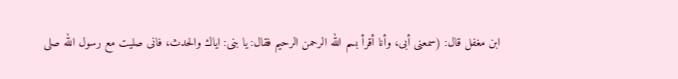ابن مغفل قال: (سمعنى أبى، وأنا أقرأ بسم الله الرحمن الرحيم فقال: يا بنى: اياك والحدث، فانى صليت مع رسول الله صلى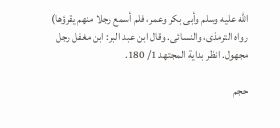الله عليه وسلم وأبى بكر وعمر، فلم أسمع رجلا منهم يقرؤها) رواه الترمذى، والنسائى. وقال ابن عبد البر: ابن مغفل رجل مجهول. انظر بداية المجتهد 1/ 180.

حجم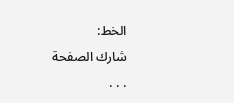الخط:
شارك الصفحة
. . .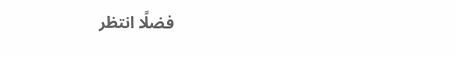فضلًا انتظر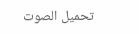تحميل الصوت